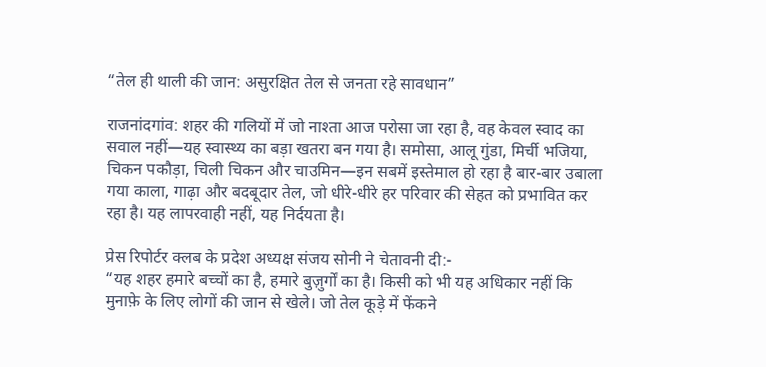“तेल ही थाली की जान: असुरक्षित तेल से जनता रहे सावधान”

राजनांदगांव: शहर की गलियों में जो नाश्ता आज परोसा जा रहा है, वह केवल स्वाद का सवाल नहीं—यह स्वास्थ्य का बड़ा खतरा बन गया है। समोसा, आलू गुंडा, मिर्ची भजिया, चिकन पकौड़ा, चिली चिकन और चाउमिन—इन सबमें इस्तेमाल हो रहा है बार-बार उबाला गया काला, गाढ़ा और बदबूदार तेल, जो धीरे-धीरे हर परिवार की सेहत को प्रभावित कर रहा है। यह लापरवाही नहीं, यह निर्दयता है।

प्रेस रिपोर्टर क्लब के प्रदेश अध्यक्ष संजय सोनी ने चेतावनी दी:-
“यह शहर हमारे बच्चों का है, हमारे बुज़ुर्गों का है। किसी को भी यह अधिकार नहीं कि मुनाफ़े के लिए लोगों की जान से खेले। जो तेल कूड़े में फेंकने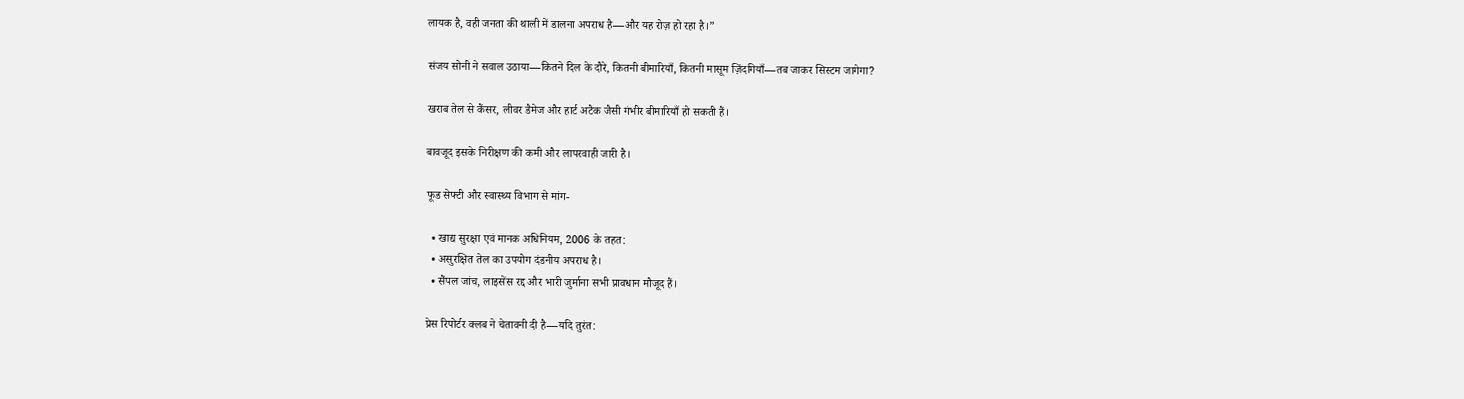लायक है, वही जनता की थाली में डालना अपराध है—और यह रोज़ हो रहा है।”

संजय सोनी ने सवाल उठाया—कितने दिल के दौरे, कितनी बीमारियाँ, कितनी मासूम ज़िंदगियाँ—तब जाकर सिस्टम जागेगा?

खराब तेल से कैंसर, लीवर डैमेज और हार्ट अटैक जैसी गंभीर बीमारियाँ हो सकती हैं।

बावजूद इसके निरीक्षण की कमी और लापरवाही जारी है।

फूड सेफ्टी और स्वास्थ्य विभाग से मांग-

  • खाद्य सुरक्षा एवं मानक अधिनियम, 2006 के तहत:
  • असुरक्षित तेल का उपयोग दंडनीय अपराध है।
  • सैंपल जांच, लाइसेंस रद्द और भारी जुर्माना सभी प्रावधान मौजूद हैं।

प्रेस रिपोर्टर क्लब ने चेतावनी दी है—यदि तुरंत: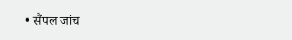• सैंपल जांच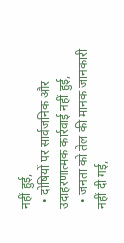नहीं हुई,
  • दोषियों पर सार्वजनिक और उदाहरणात्मक कार्रवाई नहीं हुई,
  • जनता को तेल की मानक जानकारी नहीं दी गई,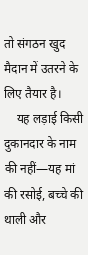तो संगठन खुद मैदान में उतरने के लिए तैयार है।
    यह लड़ाई किसी दुकानदार के नाम की नहीं—यह मां की रसोई, बच्चे की थाली और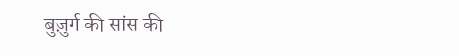बुज़ुर्ग की सांस की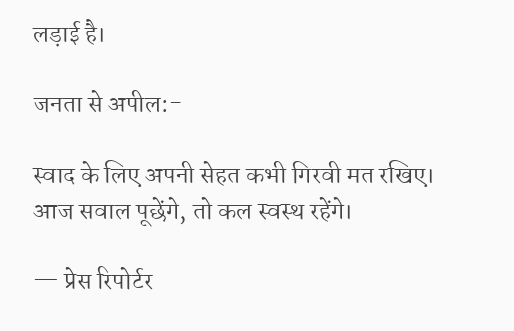लड़ाई है।

जनता से अपील:-

स्वाद के लिए अपनी सेहत कभी गिरवी मत रखिए।
आज सवाल पूछेंगे, तो कल स्वस्थ रहेंगे।

— प्रेस रिपोर्टर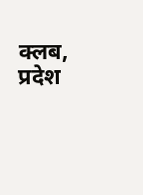क्लब, प्रदेश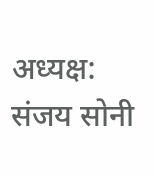अध्यक्ष: संजय सोनी